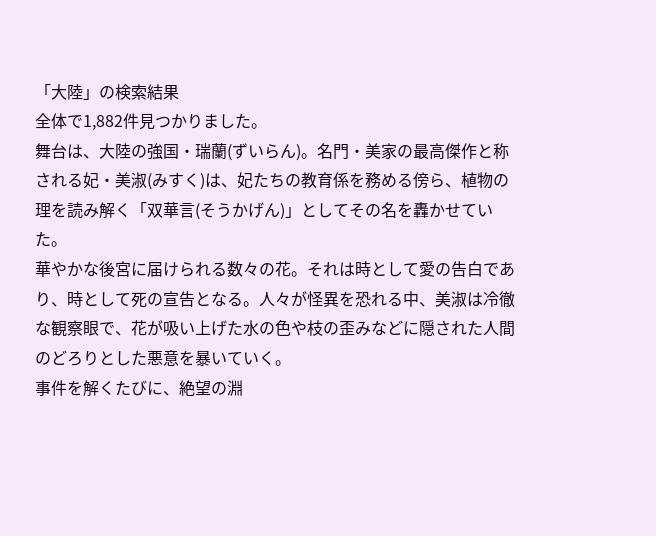「大陸」の検索結果
全体で1,882件見つかりました。
舞台は、大陸の強国・瑞蘭(ずいらん)。名門・美家の最高傑作と称される妃・美淑(みすく)は、妃たちの教育係を務める傍ら、植物の理を読み解く「双華言(そうかげん)」としてその名を轟かせていた。
華やかな後宮に届けられる数々の花。それは時として愛の告白であり、時として死の宣告となる。人々が怪異を恐れる中、美淑は冷徹な観察眼で、花が吸い上げた水の色や枝の歪みなどに隠された人間のどろりとした悪意を暴いていく。
事件を解くたびに、絶望の淵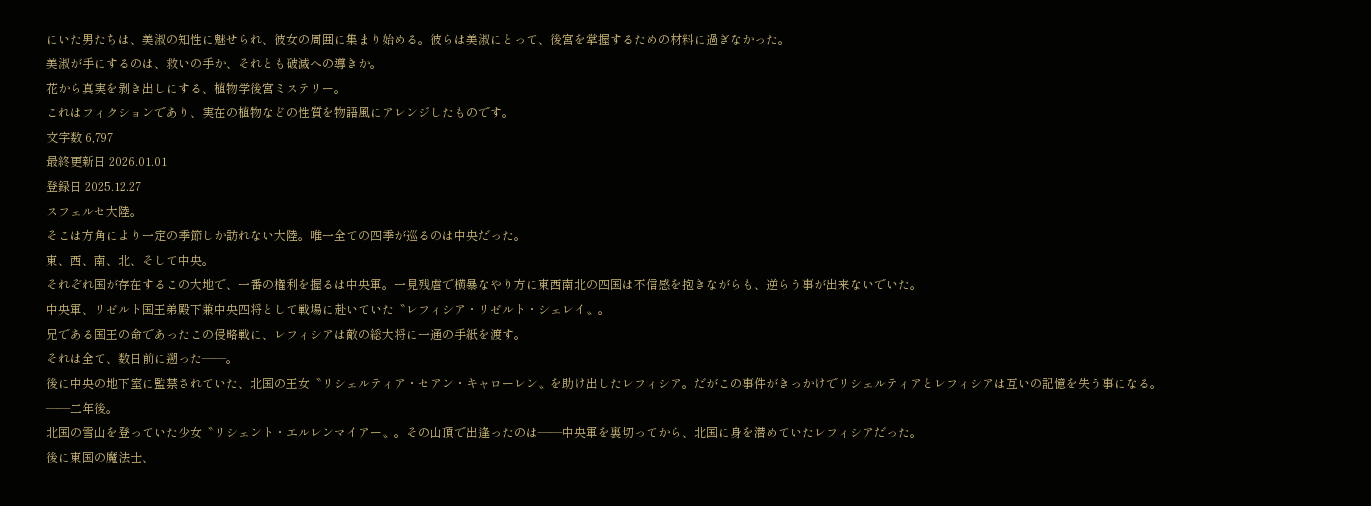にいた男たちは、美淑の知性に魅せられ、彼女の周囲に集まり始める。彼らは美淑にとって、後宮を掌握するための材料に過ぎなかった。
美淑が手にするのは、救いの手か、それとも破滅への導きか。
花から真実を剥き出しにする、植物学後宮ミステリー。
これはフィクションであり、実在の植物などの性質を物語風にアレンジしたものです。
文字数 6,797
最終更新日 2026.01.01
登録日 2025.12.27
スフェルセ大陸。
そこは方角により一定の季節しか訪れない大陸。唯一全ての四季が巡るのは中央だった。
東、西、南、北、そして中央。
それぞれ国が存在するこの大地で、一番の権利を握るは中央軍。一見残虐で横暴なやり方に東西南北の四国は不信感を抱きながらも、逆らう事が出来ないでいた。
中央軍、リゼルト国王弟殿下兼中央四将として戦場に赴いていた〝レフィシア・リゼルト・シェレイ〟。
兄である国王の命であったこの侵略戦に、レフィシアは敵の総大将に一通の手紙を渡す。
それは全て、数日前に遡った——。
後に中央の地下室に監禁されていた、北国の王女〝リシェルティア・セアン・キャローレン〟を助け出したレフィシア。だがこの事件がきっかけでリシェルティアとレフィシアは互いの記憶を失う事になる。
——二年後。
北国の雪山を登っていた少女〝リシェント・エルレンマイアー〟。その山頂で出逢ったのは——中央軍を裏切ってから、北国に身を潜めていたレフィシアだった。
後に東国の魔法士、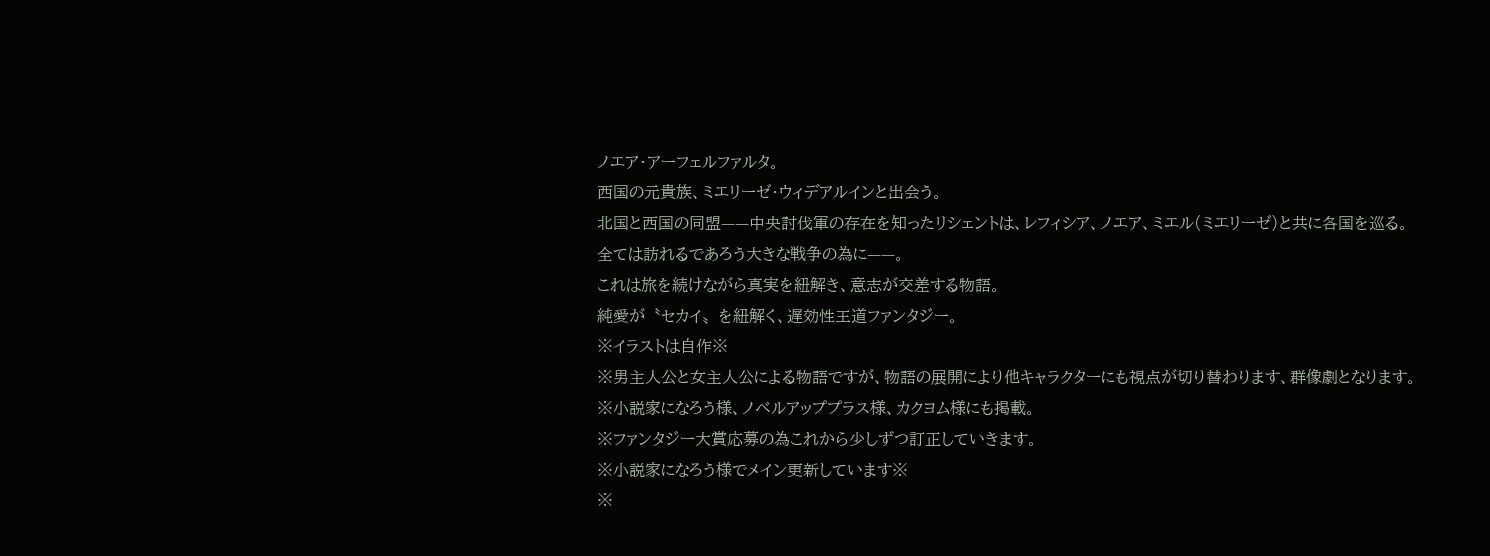ノエア・アーフェルファルタ。
西国の元貴族、ミエリーゼ・ウィデアルインと出会う。
北国と西国の同盟——中央討伐軍の存在を知ったリシェントは、レフィシア、ノエア、ミエル(ミエリーゼ)と共に各国を巡る。
全ては訪れるであろう大きな戦争の為に——。
これは旅を続けながら真実を紐解き、意志が交差する物語。
純愛が〝セカイ〟を紐解く、遅効性王道ファンタジー。
※イラストは自作※
※男主人公と女主人公による物語ですが、物語の展開により他キャラクターにも視点が切り替わります、群像劇となります。
※小説家になろう様、ノベルアッププラス様、カクヨム様にも掲載。
※ファンタジー大賞応募の為これから少しずつ訂正していきます。
※小説家になろう様でメイン更新しています※
※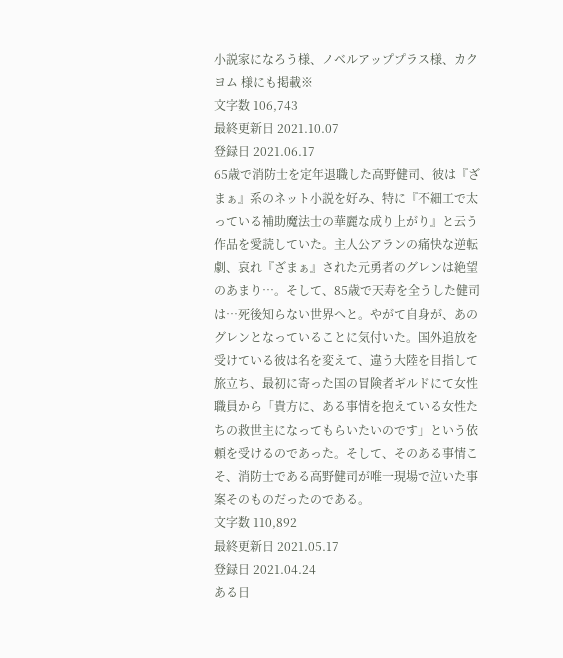小説家になろう様、ノベルアッププラス様、カクヨム 様にも掲載※
文字数 106,743
最終更新日 2021.10.07
登録日 2021.06.17
65歳で消防士を定年退職した高野健司、彼は『ざまぁ』系のネット小説を好み、特に『不細工で太っている補助魔法士の華麗な成り上がり』と云う作品を愛読していた。主人公アランの痛快な逆転劇、哀れ『ざまぁ』された元勇者のグレンは絶望のあまり…。そして、85歳で天寿を全うした健司は…死後知らない世界へと。やがて自身が、あのグレンとなっていることに気付いた。国外追放を受けている彼は名を変えて、違う大陸を目指して旅立ち、最初に寄った国の冒険者ギルドにて女性職員から「貴方に、ある事情を抱えている女性たちの救世主になってもらいたいのです」という依頼を受けるのであった。そして、そのある事情こそ、消防士である高野健司が唯一現場で泣いた事案そのものだったのである。
文字数 110,892
最終更新日 2021.05.17
登録日 2021.04.24
ある日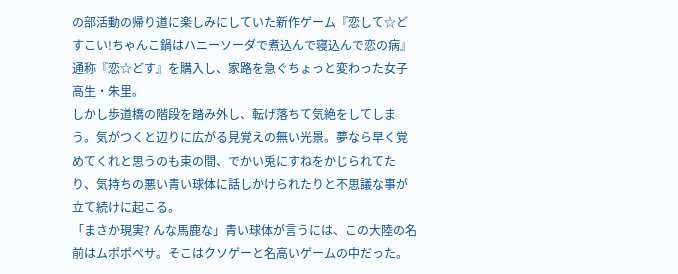の部活動の帰り道に楽しみにしていた新作ゲーム『恋して☆どすこい!ちゃんこ鍋はハニーソーダで煮込んで寝込んで恋の病』通称『恋☆どす』を購入し、家路を急ぐちょっと変わった女子高生・朱里。
しかし歩道橋の階段を踏み外し、転げ落ちて気絶をしてしまう。気がつくと辺りに広がる見覚えの無い光景。夢なら早く覚めてくれと思うのも束の間、でかい兎にすねをかじられてたり、気持ちの悪い青い球体に話しかけられたりと不思議な事が立て続けに起こる。
「まさか現実? んな馬鹿な」青い球体が言うには、この大陸の名前はムポポペサ。そこはクソゲーと名高いゲームの中だった。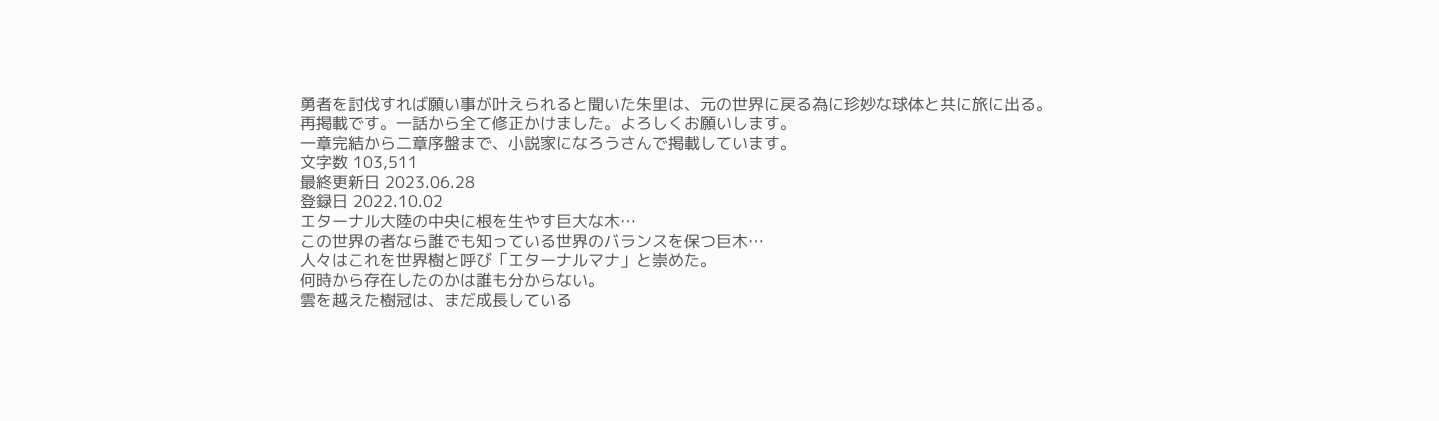勇者を討伐すれば願い事が叶えられると聞いた朱里は、元の世界に戻る為に珍妙な球体と共に旅に出る。
再掲載です。一話から全て修正かけました。よろしくお願いします。
一章完結から二章序盤まで、小説家になろうさんで掲載しています。
文字数 103,511
最終更新日 2023.06.28
登録日 2022.10.02
エターナル大陸の中央に根を生やす巨大な木…
この世界の者なら誰でも知っている世界のバランスを保つ巨木…
人々はこれを世界樹と呼び「エターナルマナ」と崇めた。
何時から存在したのかは誰も分からない。
雲を越えた樹冠は、まだ成長している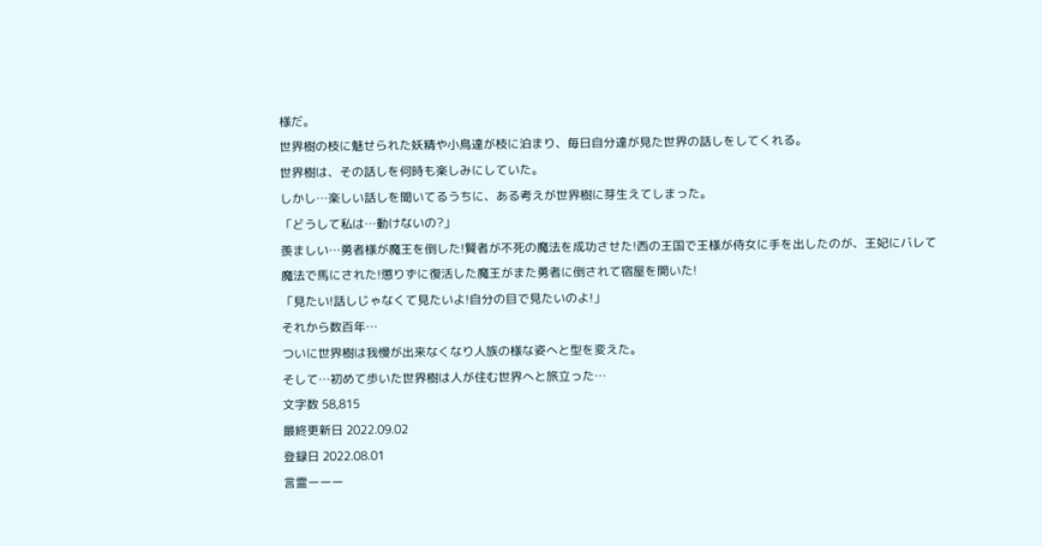様だ。
世界樹の枝に魅せられた妖精や小鳥達が枝に泊まり、毎日自分達が見た世界の話しをしてくれる。
世界樹は、その話しを何時も楽しみにしていた。
しかし…楽しい話しを聞いてるうちに、ある考えが世界樹に芽生えてしまった。
「どうして私は…動けないの?」
羨ましい…勇者様が魔王を倒した!賢者が不死の魔法を成功させた!西の王国で王様が侍女に手を出したのが、王妃にバレて魔法で馬にされた!懲りずに復活した魔王がまた勇者に倒されて宿屋を開いた!
「見たい!話しじゃなくて見たいよ!自分の目で見たいのよ!」
それから数百年…
ついに世界樹は我慢が出来なくなり人族の様な姿へと型を変えた。
そして…初めて歩いた世界樹は人が住む世界へと旅立った…
文字数 58,815
最終更新日 2022.09.02
登録日 2022.08.01
言霊ーーー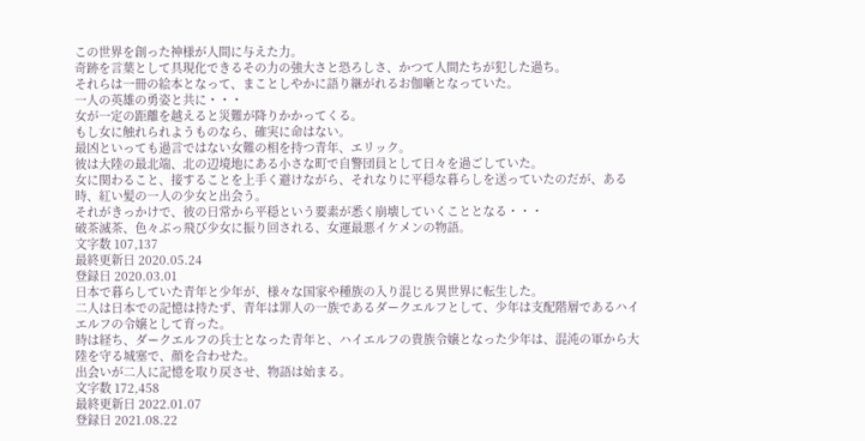この世界を創った神様が人間に与えた力。
奇跡を言葉として具現化できるその力の強大さと恐ろしさ、かつて人間たちが犯した過ち。
それらは一冊の絵本となって、まことしやかに語り継がれるお伽噺となっていた。
一人の英雄の勇姿と共に・・・
女が一定の距離を越えると災難が降りかかってくる。
もし女に触れられようものなら、確実に命はない。
最凶といっても過言ではない女難の相を持つ青年、エリック。
彼は大陸の最北端、北の辺境地にある小さな町で自警団員として日々を過ごしていた。
女に関わること、接することを上手く避けながら、それなりに平穏な暮らしを送っていたのだが、ある時、紅い髪の一人の少女と出会う。
それがきっかけで、彼の日常から平穏という要素が悉く崩壊していくこととなる・・・
破茶滅茶、色々ぶっ飛び少女に振り回される、女運最悪イケメンの物語。
文字数 107,137
最終更新日 2020.05.24
登録日 2020.03.01
日本で暮らしていた青年と少年が、様々な国家や種族の入り混じる異世界に転生した。
二人は日本での記憶は持たず、青年は罪人の一族であるダークエルフとして、少年は支配階層であるハイエルフの令嬢として育った。
時は経ち、ダークエルフの兵士となった青年と、ハイエルフの貴族令嬢となった少年は、混沌の軍から大陸を守る城塞で、顔を合わせた。
出会いが二人に記憶を取り戻させ、物語は始まる。
文字数 172,458
最終更新日 2022.01.07
登録日 2021.08.22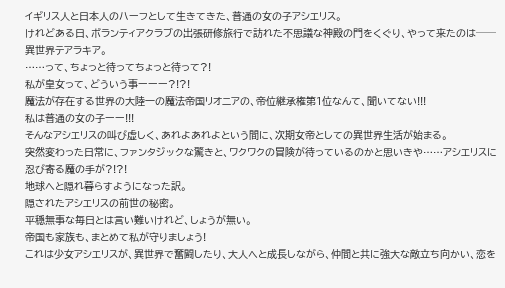イギリス人と日本人のハーフとして生きてきた、普通の女の子アシエリス。
けれどある日、ボランティアクラブの出張研修旅行で訪れた不思議な神殿の門をくぐり、やって来たのは──異世界テアラキア。
……って、ちょっと待ってちょっと待って?!
私が皇女って、どういう事ーーー?!?!
魔法が存在する世界の大陸一の魔法帝国リオニアの、帝位継承権第1位なんて、聞いてない!!!
私は普通の女の子ーー!!!
そんなアシエリスの叫び虚しく、あれよあれよという間に、次期女帝としての異世界生活が始まる。
突然変わった日常に、ファンタジックな驚きと、ワクワクの冒険が待っているのかと思いきや……アシエリスに忍び寄る魔の手が?!?!
地球へと隠れ暮らすようになった訳。
隠されたアシエリスの前世の秘密。
平穏無事な毎日とは言い難いけれど、しょうが無い。
帝国も家族も、まとめて私が守りましょう!
これは少女アシエリスが、異世界で奮闘したり、大人へと成長しながら、仲間と共に強大な敵立ち向かい、恋を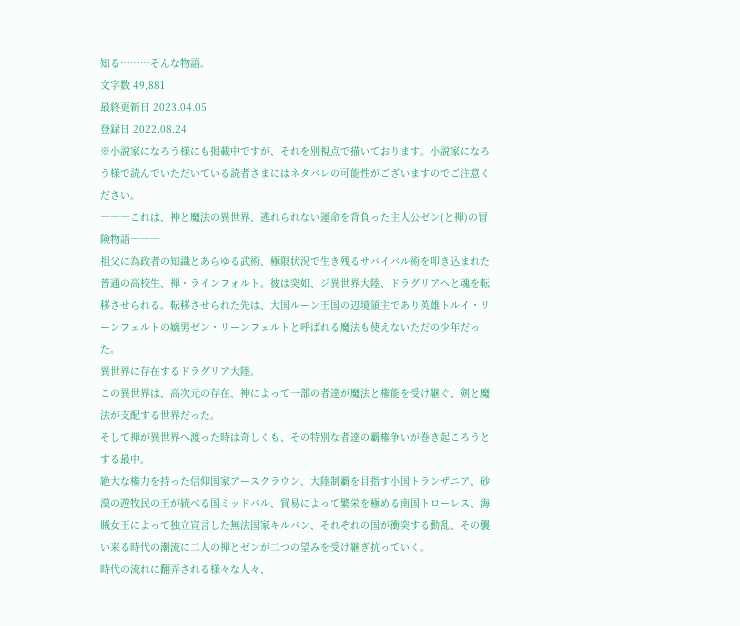知る………そんな物語。
文字数 49,881
最終更新日 2023.04.05
登録日 2022.08.24
※小説家になろう様にも掲載中ですが、それを別視点で描いております。小説家になろう様で読んでいただいている読者さまにはネタバレの可能性がございますのでご注意ください。
―――これは、神と魔法の異世界、逃れられない運命を背負った主人公ゼン(と禅)の冒険物語―――
祖父に為政者の知識とあらゆる武術、極限状況で生き残るサバイバル術を叩き込まれた普通の高校生、禅・ラインフォルト。彼は突如、ジ異世界大陸、ドラグリアへと魂を転移させられる。転移させられた先は、大国ルーン王国の辺境領主であり英雄トルイ・リーンフェルトの嫡男ゼン・リーンフェルトと呼ばれる魔法も使えないただの少年だった。
異世界に存在するドラグリア大陸。
この異世界は、高次元の存在、神によって一部の者達が魔法と権能を受け継ぐ、剣と魔法が支配する世界だった。
そして禅が異世界へ渡った時は奇しくも、その特別な者達の覇権争いが巻き起ころうとする最中。
絶大な権力を持った信仰国家アースクラウン、大陸制覇を目指す小国トランザニア、砂漠の遊牧民の王が統べる国ミッドバル、貿易によって繁栄を極める南国トローレス、海賊女王によって独立宣言した無法国家キルバン、それぞれの国が衝突する動乱、その襲い来る時代の潮流に二人の禅とゼンが二つの望みを受け継ぎ抗っていく。
時代の流れに翻弄される様々な人々、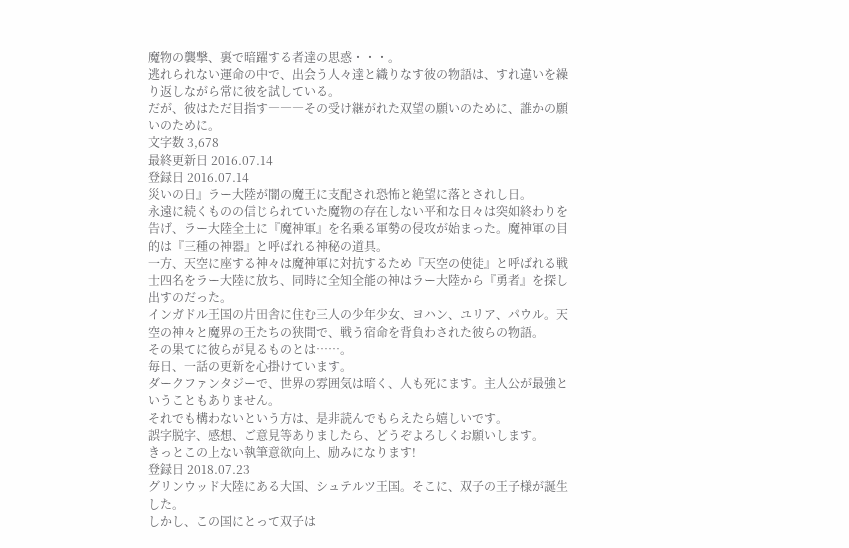魔物の襲撃、裏で暗躍する者達の思惑・・・。
逃れられない運命の中で、出会う人々達と織りなす彼の物語は、すれ違いを繰り返しながら常に彼を試している。
だが、彼はただ目指す―――その受け継がれた双望の願いのために、誰かの願いのために。
文字数 3,678
最終更新日 2016.07.14
登録日 2016.07.14
災いの日』ラー大陸が闇の魔王に支配され恐怖と絶望に落とされし日。
永遠に続くものの信じられていた魔物の存在しない平和な日々は突如終わりを告げ、ラー大陸全土に『魔神軍』を名乗る軍勢の侵攻が始まった。魔神軍の目的は『三種の神器』と呼ばれる神秘の道具。
一方、天空に座する神々は魔神軍に対抗するため『天空の使徒』と呼ばれる戦士四名をラー大陸に放ち、同時に全知全能の神はラー大陸から『勇者』を探し出すのだった。
インガドル王国の片田舎に住む三人の少年少女、ヨハン、ユリア、パウル。天空の神々と魔界の王たちの狭間で、戦う宿命を背負わされた彼らの物語。
その果てに彼らが見るものとは……。
毎日、一話の更新を心掛けています。
ダークファンタジーで、世界の雰囲気は暗く、人も死にます。主人公が最強ということもありません。
それでも構わないという方は、是非読んでもらえたら嬉しいです。
誤字脱字、感想、ご意見等ありましたら、どうぞよろしくお願いします。
きっとこの上ない執筆意欲向上、励みになります!
登録日 2018.07.23
グリンウッド大陸にある大国、シュテルツ王国。そこに、双子の王子様が誕生した。
しかし、この国にとって双子は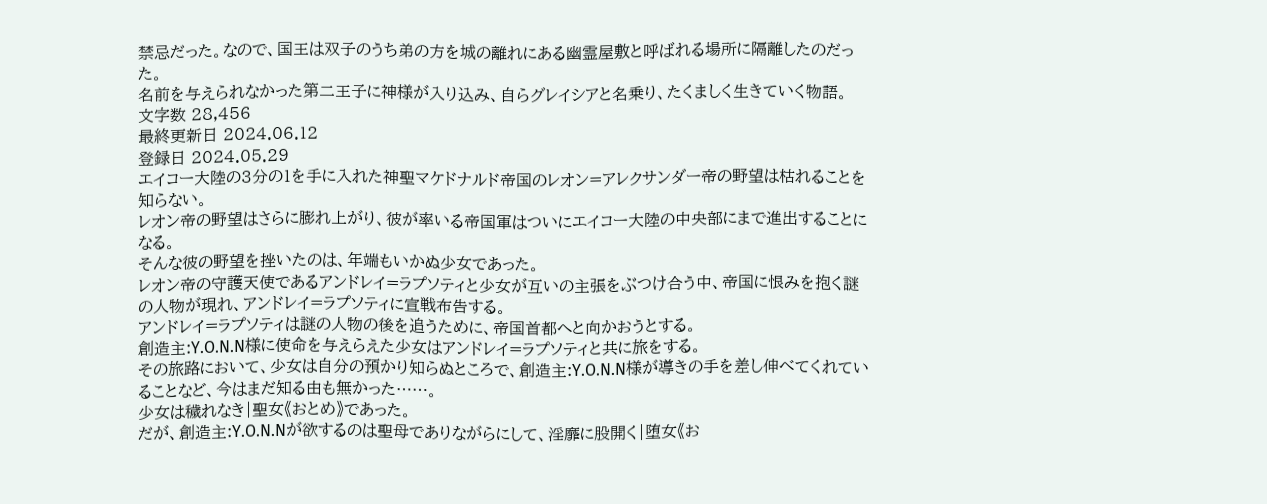禁忌だった。なので、国王は双子のうち弟の方を城の離れにある幽霊屋敷と呼ばれる場所に隔離したのだった。
名前を与えられなかった第二王子に神様が入り込み、自らグレイシアと名乗り、たくましく生きていく物語。
文字数 28,456
最終更新日 2024.06.12
登録日 2024.05.29
エイコー大陸の3分の1を手に入れた神聖マケドナルド帝国のレオン=アレクサンダー帝の野望は枯れることを知らない。
レオン帝の野望はさらに膨れ上がり、彼が率いる帝国軍はついにエイコー大陸の中央部にまで進出することになる。
そんな彼の野望を挫いたのは、年端もいかぬ少女であった。
レオン帝の守護天使であるアンドレイ=ラプソティと少女が互いの主張をぶつけ合う中、帝国に恨みを抱く謎の人物が現れ、アンドレイ=ラプソティに宣戦布告する。
アンドレイ=ラプソティは謎の人物の後を追うために、帝国首都へと向かおうとする。
創造主:Y.O.N.N様に使命を与えらえた少女はアンドレイ=ラプソティと共に旅をする。
その旅路において、少女は自分の預かり知らぬところで、創造主:Y.O.N.N様が導きの手を差し伸べてくれていることなど、今はまだ知る由も無かった……。
少女は穢れなき|聖女《おとめ》であった。
だが、創造主:Y.O.N.Nが欲するのは聖母でありながらにして、淫靡に股開く|堕女《お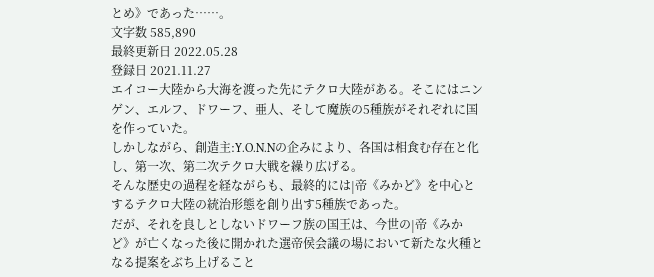とめ》であった……。
文字数 585,890
最終更新日 2022.05.28
登録日 2021.11.27
エイコー大陸から大海を渡った先にテクロ大陸がある。そこにはニンゲン、エルフ、ドワーフ、亜人、そして魔族の5種族がそれぞれに国を作っていた。
しかしながら、創造主:Y.O.N.Nの企みにより、各国は相食む存在と化し、第一次、第二次テクロ大戦を繰り広げる。
そんな歴史の過程を経ながらも、最終的には|帝《みかど》を中心とするテクロ大陸の統治形態を創り出す5種族であった。
だが、それを良しとしないドワーフ族の国王は、今世の|帝《みかど》が亡くなった後に開かれた選帝侯会議の場において新たな火種となる提案をぶち上げること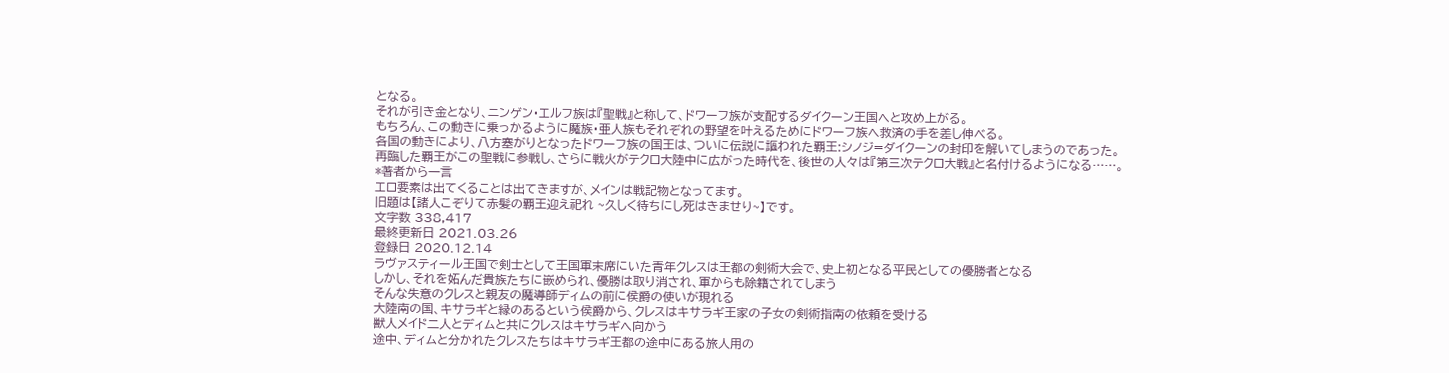となる。
それが引き金となり、ニンゲン・エルフ族は『聖戦』と称して、ドワーフ族が支配するダイクーン王国へと攻め上がる。
もちろん、この動きに乗っかるように魔族・亜人族もそれぞれの野望を叶えるためにドワーフ族へ救済の手を差し伸べる。
各国の動きにより、八方塞がりとなったドワーフ族の国王は、ついに伝説に謳われた覇王:シノジ=ダイクーンの封印を解いてしまうのであった。
再臨した覇王がこの聖戦に参戦し、さらに戦火がテクロ大陸中に広がった時代を、後世の人々は『第三次テクロ大戦』と名付けるようになる……。
*著者から一言
エロ要素は出てくることは出てきますが、メインは戦記物となってます。
旧題は【諸人こぞりて赤髪の覇王迎え祀れ ~久しく待ちにし死はきませり~】です。
文字数 338,417
最終更新日 2021.03.26
登録日 2020.12.14
ラヴァスティール王国で剣士として王国軍末席にいた青年クレスは王都の剣術大会で、史上初となる平民としての優勝者となる
しかし、それを妬んだ貴族たちに嵌められ、優勝は取り消され、軍からも除籍されてしまう
そんな失意のクレスと親友の魔導師ディムの前に侯爵の使いが現れる
大陸南の国、キサラギと縁のあるという侯爵から、クレスはキサラギ王家の子女の剣術指南の依頼を受ける
獣人メイド二人とディムと共にクレスはキサラギへ向かう
途中、ディムと分かれたクレスたちはキサラギ王都の途中にある旅人用の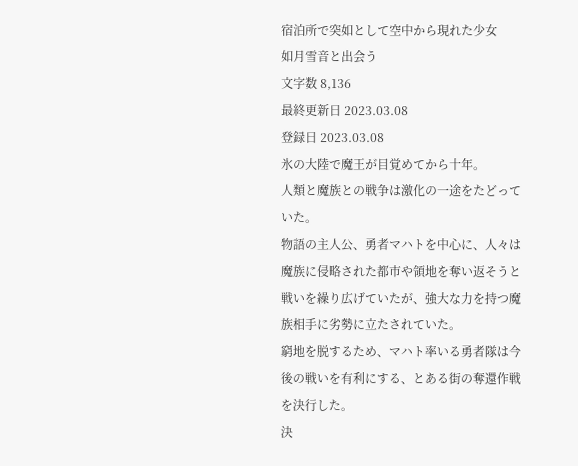宿泊所で突如として空中から現れた少女
如月雪音と出会う
文字数 8,136
最終更新日 2023.03.08
登録日 2023.03.08
氷の大陸で魔王が目覚めてから十年。
人類と魔族との戦争は激化の一途をたどっていた。
物語の主人公、勇者マハトを中心に、人々は魔族に侵略された都市や領地を奪い返そうと戦いを繰り広げていたが、強大な力を持つ魔族相手に劣勢に立たされていた。
窮地を脱するため、マハト率いる勇者隊は今後の戦いを有利にする、とある街の奪還作戦を決行した。
決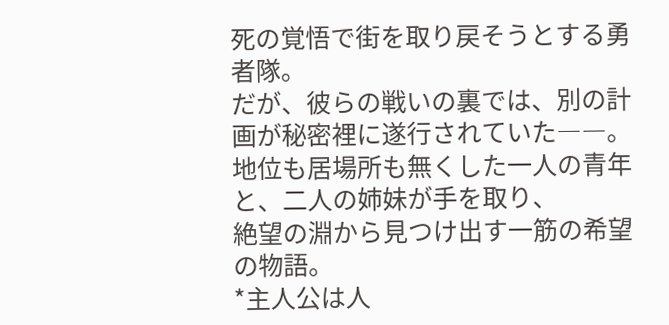死の覚悟で街を取り戻そうとする勇者隊。
だが、彼らの戦いの裏では、別の計画が秘密裡に遂行されていた――。
地位も居場所も無くした一人の青年と、二人の姉妹が手を取り、
絶望の淵から見つけ出す一筋の希望の物語。
*主人公は人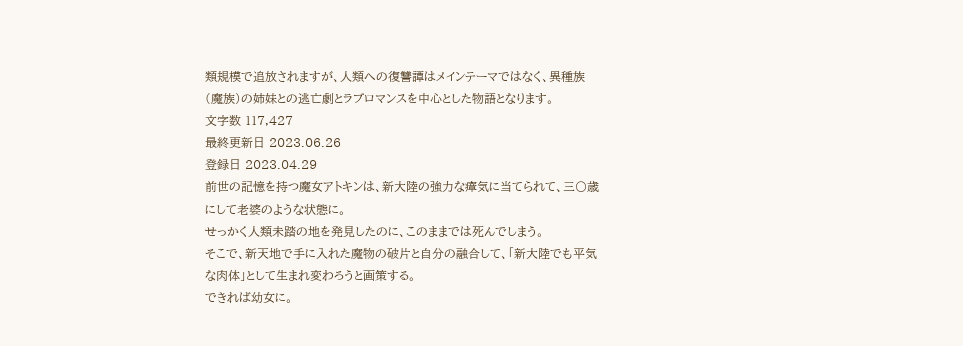類規模で追放されますが、人類への復讐譚はメインテーマではなく、異種族(魔族)の姉妹との逃亡劇とラブロマンスを中心とした物語となります。
文字数 117,427
最終更新日 2023.06.26
登録日 2023.04.29
前世の記憶を持つ魔女アトキンは、新大陸の強力な瘴気に当てられて、三〇歳にして老婆のような状態に。
せっかく人類未踏の地を発見したのに、このままでは死んでしまう。
そこで、新天地で手に入れた魔物の破片と自分の融合して、「新大陸でも平気な肉体」として生まれ変わろうと画策する。
できれば幼女に。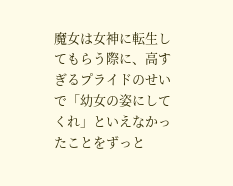魔女は女神に転生してもらう際に、高すぎるプライドのせいで「幼女の姿にしてくれ」といえなかったことをずっと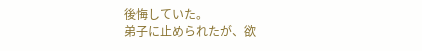後悔していた。
弟子に止められたが、欲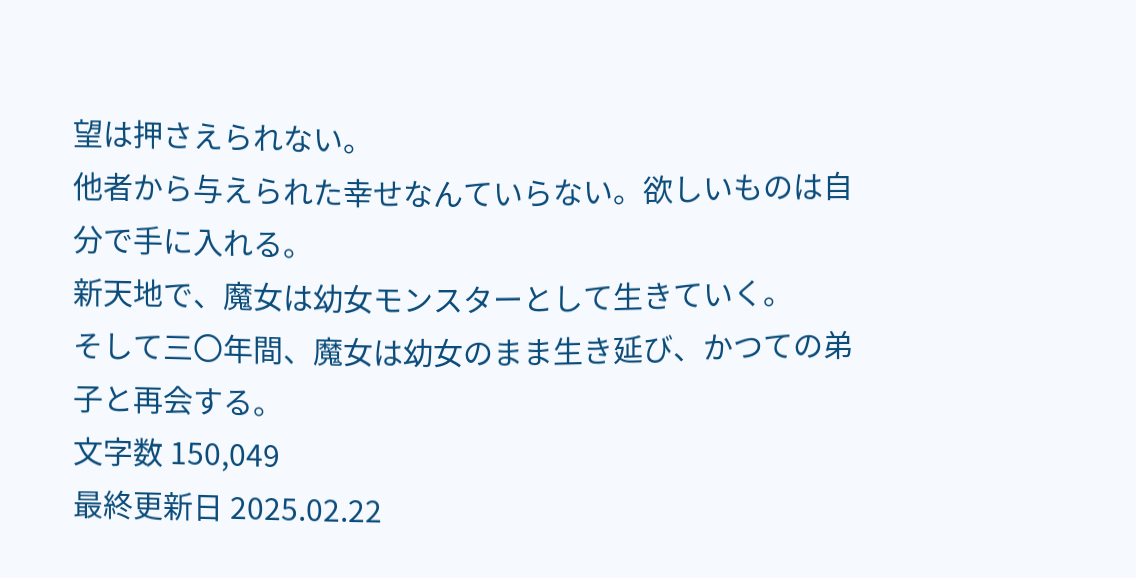望は押さえられない。
他者から与えられた幸せなんていらない。欲しいものは自分で手に入れる。
新天地で、魔女は幼女モンスターとして生きていく。
そして三〇年間、魔女は幼女のまま生き延び、かつての弟子と再会する。
文字数 150,049
最終更新日 2025.02.22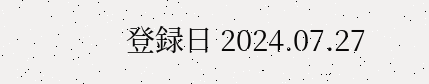登録日 2024.07.27